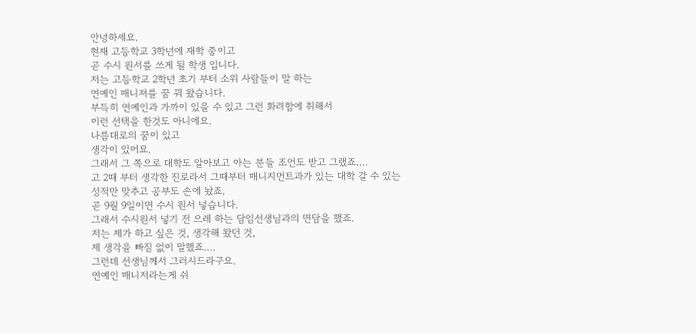안녕하세요.
현재 고등학교 3학년에 재학 중이고
곧 수시 원서를 쓰게 될 학생 입니다.
저는 고등학교 2학년 초기 부터 소위 사람들이 말 하는
연예인 매니져를 꿈 꿔 왔습니다.
부득히 연예인과 가까이 있을 수 있고 그런 화려함에 취해서
이런 선택을 한것도 아니에요.
나름대로의 꿈이 있고
생각이 있어요.
그래서 그 쪽으로 대학도 알아보고 아는 분들 조언도 받고 그랬죠....
고 2때 부터 생각한 진로라서 그때부터 매니지먼트과가 있는 대학 갈 수 있는
성적만 맞추고 공부도 손에 놨죠.
곧 9월 9일이면 수시 원서 넣습니다.
그래서 수시원서 넣기 전 으레 하는 담임선생님과의 면담을 했죠.
저는 제가 하고 싶은 것, 생각해 왔던 것,
제 생각을 빠짐 없이 말했죠....
그런데 선생님께서 그러시드라구요.
연예인 매니저라는게 쉬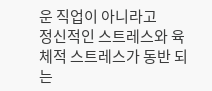운 직업이 아니라고
정신적인 스트레스와 육체적 스트레스가 동반 되는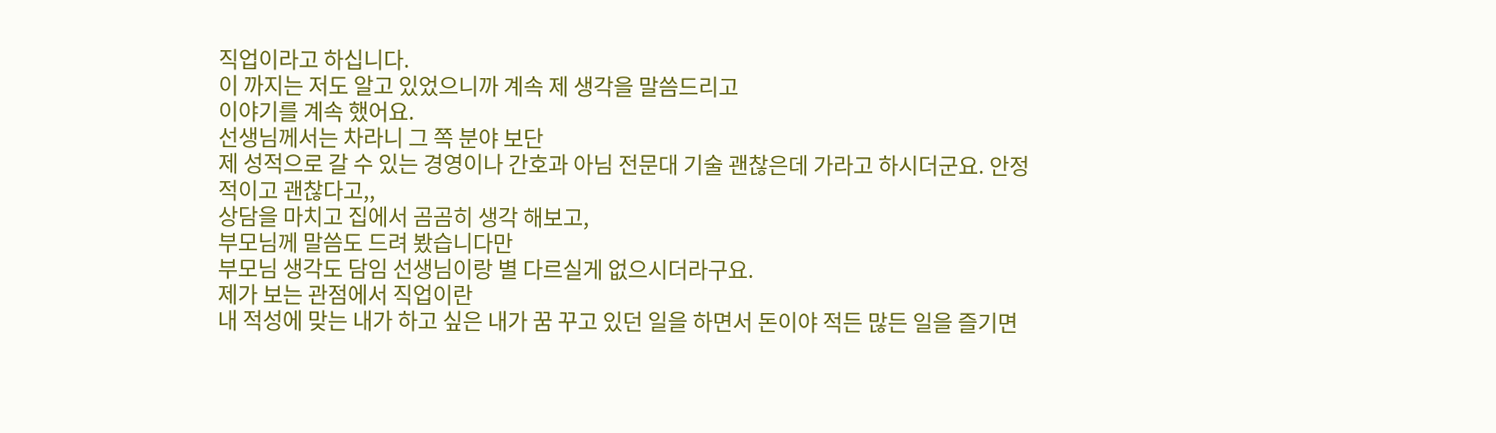직업이라고 하십니다.
이 까지는 저도 알고 있었으니까 계속 제 생각을 말씀드리고
이야기를 계속 했어요.
선생님께서는 차라니 그 쪽 분야 보단
제 성적으로 갈 수 있는 경영이나 간호과 아님 전문대 기술 괜찮은데 가라고 하시더군요. 안정적이고 괜찮다고,,
상담을 마치고 집에서 곰곰히 생각 해보고,
부모님께 말씀도 드려 봤습니다만
부모님 생각도 담임 선생님이랑 별 다르실게 없으시더라구요.
제가 보는 관점에서 직업이란
내 적성에 맞는 내가 하고 싶은 내가 꿈 꾸고 있던 일을 하면서 돈이야 적든 많든 일을 즐기면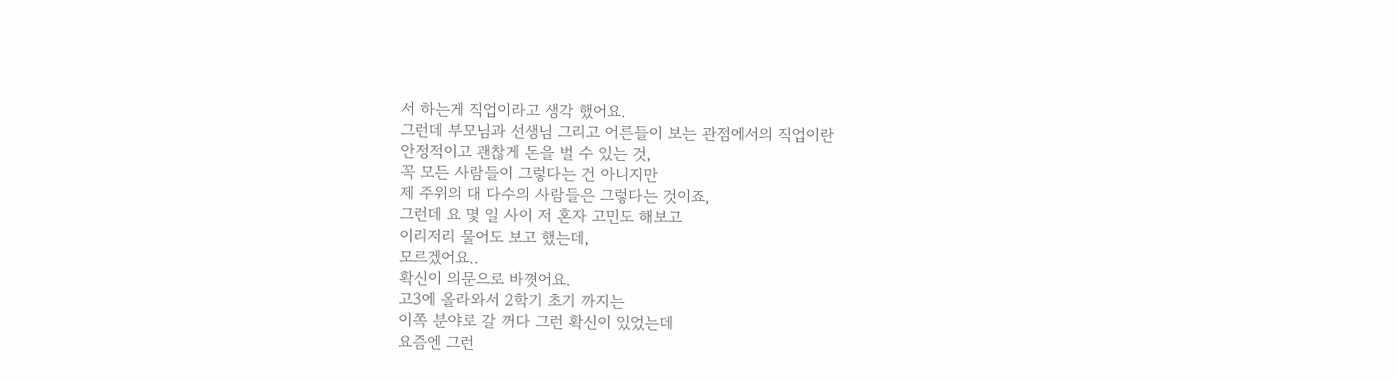서 하는게 직업이라고 생각 했어요.
그런데 부모님과 선생님 그리고 어른들이 보는 관점에서의 직업이란
안정적이고 괜찮게 돈을 벌 수 있는 것,
꼭 모든 사람들이 그렇다는 건 아니지만
제 주위의 대 다수의 사람들은 그렇다는 것이죠,
그런데 요 몇 일 사이 저 혼자 고민도 해보고
이리저리 물어도 보고 했는데,
모르겠어요..
확신이 의문으로 바꼇어요.
고3에 올라와서 2학기 초기 까지는
이쪽 분야로 갈 꺼다 그런 확신이 있었는데
요즘엔 그런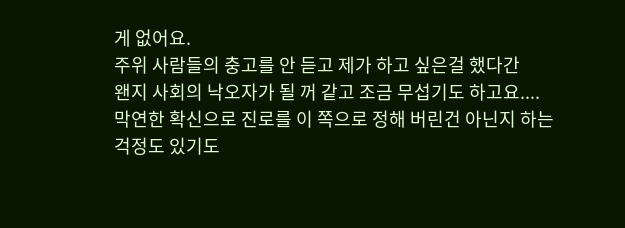게 없어요.
주위 사람들의 충고를 안 듣고 제가 하고 싶은걸 했다간
왠지 사회의 낙오자가 될 꺼 같고 조금 무섭기도 하고요....
막연한 확신으로 진로를 이 쪽으로 정해 버린건 아닌지 하는
걱정도 있기도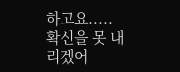하고요.....
확신을 못 내리겠어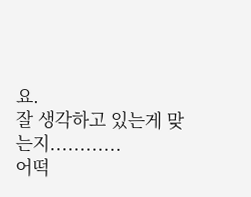요.
잘 생각하고 있는게 맞는지............
어떡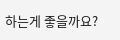하는게 좋을까요?